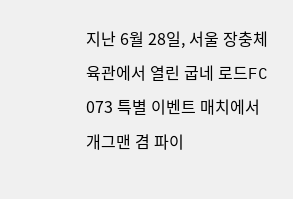지난 6월 28일, 서울 장충체육관에서 열린 굽네 로드FC 073 특별 이벤트 매치에서 개그맨 겸 파이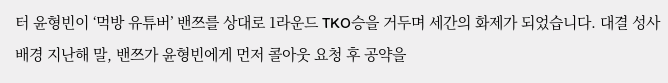터 윤형빈이 ‘먹방 유튜버’ 밴쯔를 상대로 1라운드 TKO승을 거두며 세간의 화제가 되었습니다. 대결 성사 배경 지난해 말, 밴쯔가 윤형빈에게 먼저 콜아웃 요청 후 공약을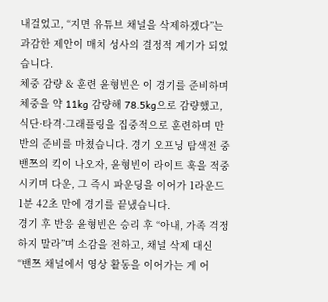내걸었고, “지면 유튜브 채널을 삭제하겠다”는 과감한 제안이 매치 성사의 결정적 계기가 되었습니다.
체중 감량 & 훈련 윤형빈은 이 경기를 준비하며 체중을 약 11kg 감량해 78.5kg으로 감량했고, 식단·타격·그래플링을 집중적으로 훈련하며 만반의 준비를 마쳤습니다. 경기 오프닝 탐색전 중 밴쯔의 킥이 나오자, 윤형빈이 라이트 훅을 적중시키며 다운, 그 즉시 파운딩을 이어가 1라운드 1분 42초 만에 경기를 끝냈습니다.
경기 후 반응 윤형빈은 승리 후 “아내, 가족 걱정하지 말라”며 소감을 전하고, 채널 삭제 대신 “밴쯔 채널에서 영상 활동을 이어가는 게 어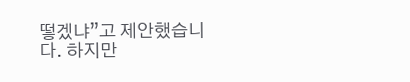떻겠냐”고 제안했습니다. 하지만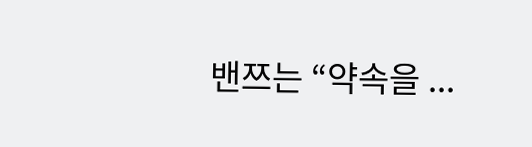밴쯔는 “약속을 ...